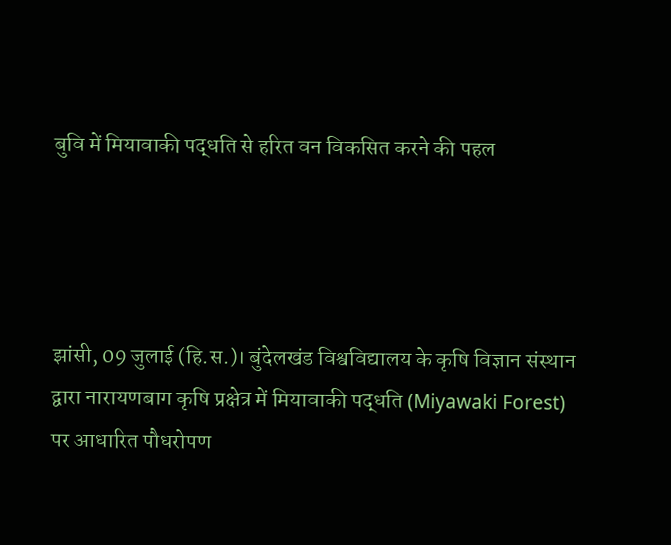बुवि में मियावाकी पद्धति से हरित वन विकसित करने की पहल




झांसी, 09 जुलाई (हि.स.)। बुंदेलखंड विश्वविद्यालय के कृषि विज्ञान संस्थान द्वारा नारायणबाग कृषि प्रक्षेत्र में मियावाकी पद्धति (Miyawaki Forest) पर आधारित पौधरोपण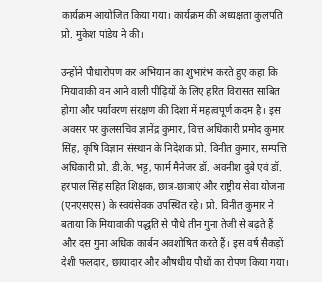कार्यक्रम आयोजित किया गया। कार्यक्रम की अध्यक्षता कुलपति प्रो. मुकेश पांडेय ने की।

उन्होंने पौधारोपण कर अभियान का शुभारंभ करते हुए कहा कि मियावाकी वन आने वाली पीढ़ियों के लिए हरित विरासत साबित होगा और पर्यावरण संरक्षण की दिशा में महत्वपूर्ण कदम है। इस अवसर पर कुलसचिव ज्ञानेंद्र कुमार, वित्त अधिकारी प्रमोद कुमार सिंह, कृषि विज्ञान संस्थान के निदेशक प्रो. विनीत कुमार, सम्पत्ति अधिकारी प्रो. डी.के. भट्ट, फार्म मैनेजर डॉ. अवनीश दुबे एवं डॉ. हरपाल सिंह सहित शिक्षक, छात्र-छात्राएं और राष्ट्रीय सेवा योजना (एनएसएस) के स्वयंसेवक उपस्थित रहे। प्रो. विनीत कुमार ने बताया कि मियावाकी पद्धति से पौधे तीन गुना तेजी से बढ़ते हैं और दस गुना अधिक कार्बन अवशोषित करते हैं। इस वर्ष सैकड़ों देशी फलदार, छायादार और औषधीय पौधों का रोपण किया गया।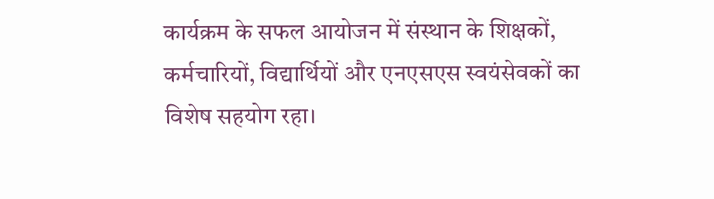कार्यक्रम के सफल आयोजन में संस्थान के शिक्षकों, कर्मचारियों, विद्यार्थियों और एनएसएस स्वयंसेवकों का विशेष सहयोग रहा।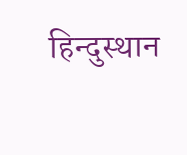हिन्दुस्थान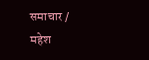समाचार / महेश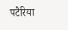पटैरिया